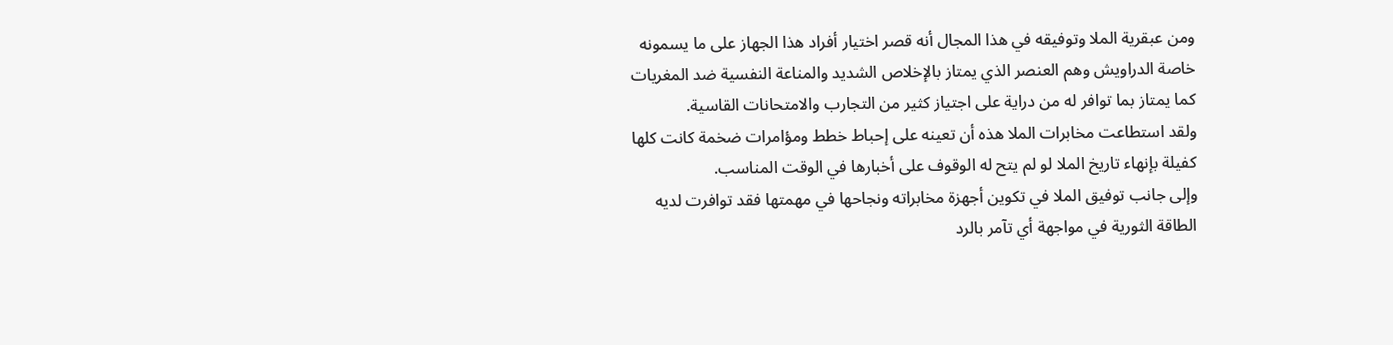ومن عبقرية الملا وتوفيقه في هذا المجال أنه قصر اختيار أفراد هذا الجهاز على ما يسمونه خاصة الدراويش وهم العنصر الذي يمتاز بالإخلاص الشديد والمناعة النفسية ضد المغريات كما يمتاز بما توافر له من دراية على اجتياز كثير من التجارب والامتحانات القاسية.
ولقد استطاعت مخابرات الملا هذه أن تعينه على إحباط خطط ومؤامرات ضخمة كانت كلها كفيلة بإنهاء تاريخ الملا لو لم يتح له الوقوف على أخبارها في الوقت المناسب.
وإلى جانب توفيق الملا في تكوين أجهزة مخابراته ونجاحها في مهمتها فقد توافرت لديه الطاقة الثورية في مواجهة أي تآمر بالرد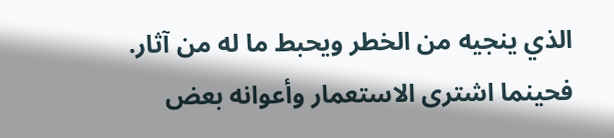الذي ينجيه من الخطر ويحبط ما له من آثار.
فحينما اشترى الاستعمار وأعوانه بعض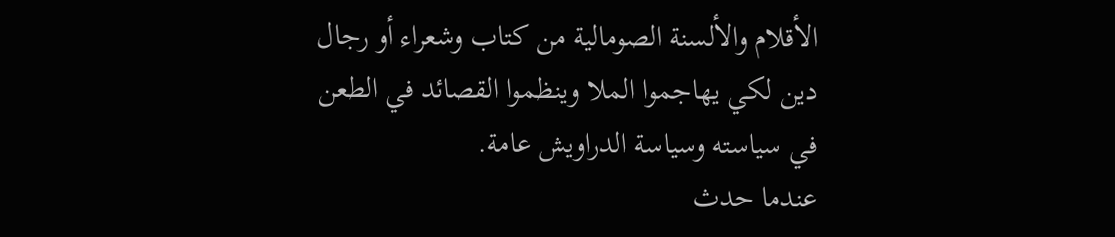الأقلام والألسنة الصومالية من كتاب وشعراء أو رجال دين لكي يهاجموا الملا وينظموا القصائد في الطعن في سياسته وسياسة الدراويش عامة.
عندما حدث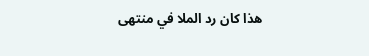هذا كان رد الملا في منتهى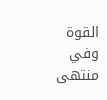القوة وفي منتهى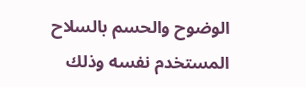الوضوح والحسم بالسلاح المستخدم نفسه وذلك